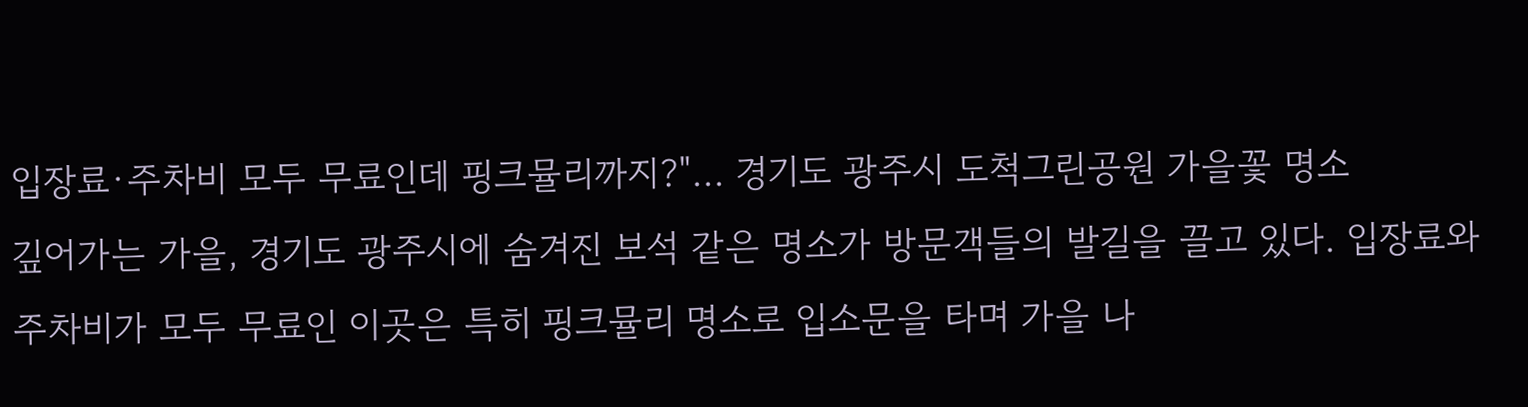입장료·주차비 모두 무료인데 핑크뮬리까지?"... 경기도 광주시 도척그린공원 가을꽃 명소
깊어가는 가을, 경기도 광주시에 숨겨진 보석 같은 명소가 방문객들의 발길을 끌고 있다. 입장료와 주차비가 모두 무료인 이곳은 특히 핑크뮬리 명소로 입소문을 타며 가을 나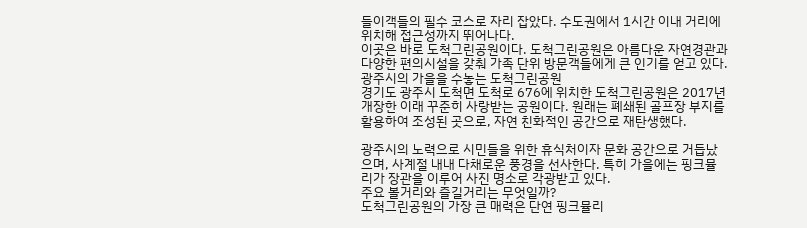들이객들의 필수 코스로 자리 잡았다. 수도권에서 1시간 이내 거리에 위치해 접근성까지 뛰어나다.
이곳은 바로 도척그린공원이다. 도척그린공원은 아름다운 자연경관과 다양한 편의시설을 갖춰 가족 단위 방문객들에게 큰 인기를 얻고 있다.
광주시의 가을을 수놓는 도척그린공원
경기도 광주시 도척면 도척로 676에 위치한 도척그린공원은 2017년 개장한 이래 꾸준히 사랑받는 공원이다. 원래는 폐쇄된 골프장 부지를 활용하여 조성된 곳으로, 자연 친화적인 공간으로 재탄생했다.

광주시의 노력으로 시민들을 위한 휴식처이자 문화 공간으로 거듭났으며, 사계절 내내 다채로운 풍경을 선사한다. 특히 가을에는 핑크뮬리가 장관을 이루어 사진 명소로 각광받고 있다.
주요 볼거리와 즐길거리는 무엇일까?
도척그린공원의 가장 큰 매력은 단연 핑크뮬리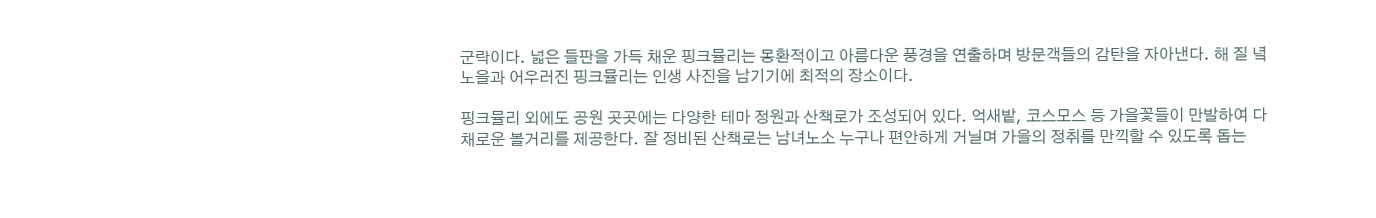군락이다. 넓은 들판을 가득 채운 핑크뮬리는 몽환적이고 아름다운 풍경을 연출하며 방문객들의 감탄을 자아낸다. 해 질 녘 노을과 어우러진 핑크뮬리는 인생 사진을 남기기에 최적의 장소이다.

핑크뮬리 외에도 공원 곳곳에는 다양한 테마 정원과 산책로가 조성되어 있다. 억새밭, 코스모스 등 가을꽃들이 만발하여 다채로운 볼거리를 제공한다. 잘 정비된 산책로는 남녀노소 누구나 편안하게 거닐며 가을의 정취를 만끽할 수 있도록 돕는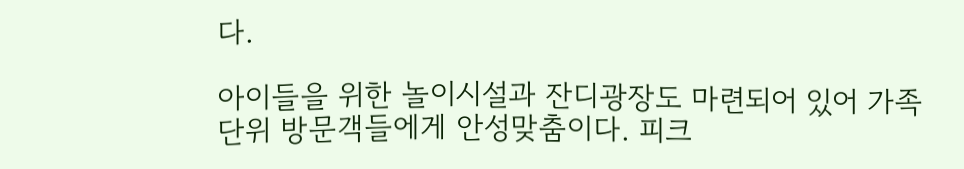다.

아이들을 위한 놀이시설과 잔디광장도 마련되어 있어 가족 단위 방문객들에게 안성맞춤이다. 피크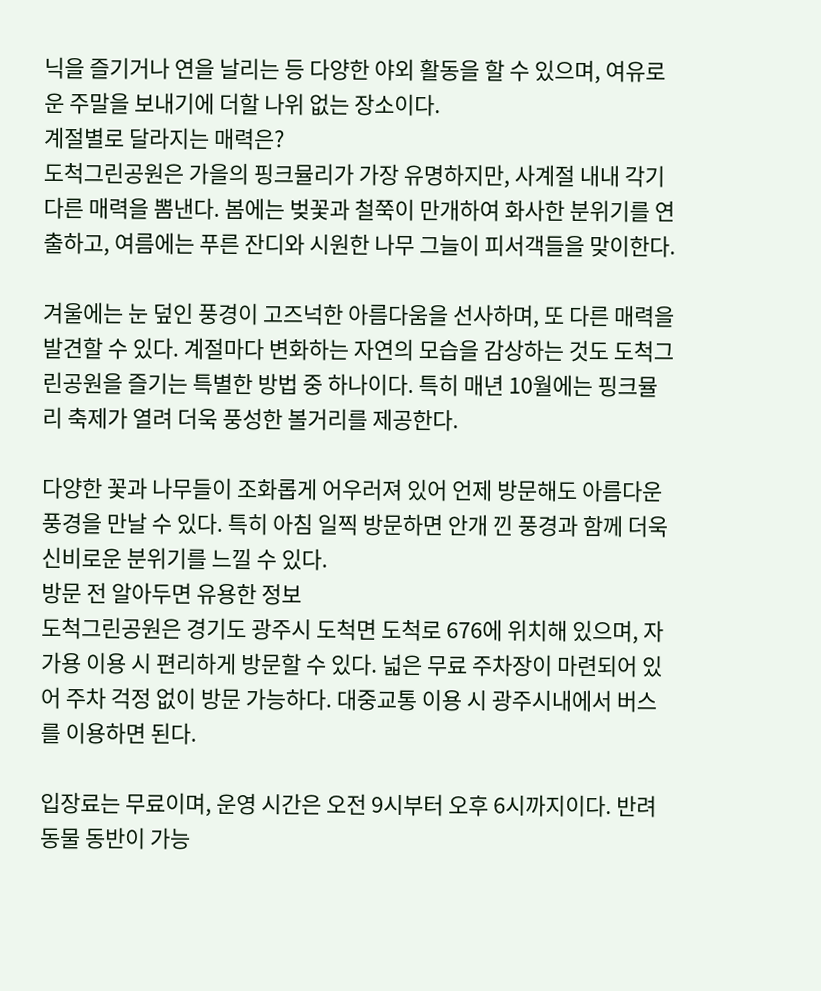닉을 즐기거나 연을 날리는 등 다양한 야외 활동을 할 수 있으며, 여유로운 주말을 보내기에 더할 나위 없는 장소이다.
계절별로 달라지는 매력은?
도척그린공원은 가을의 핑크뮬리가 가장 유명하지만, 사계절 내내 각기 다른 매력을 뽐낸다. 봄에는 벚꽃과 철쭉이 만개하여 화사한 분위기를 연출하고, 여름에는 푸른 잔디와 시원한 나무 그늘이 피서객들을 맞이한다.

겨울에는 눈 덮인 풍경이 고즈넉한 아름다움을 선사하며, 또 다른 매력을 발견할 수 있다. 계절마다 변화하는 자연의 모습을 감상하는 것도 도척그린공원을 즐기는 특별한 방법 중 하나이다. 특히 매년 10월에는 핑크뮬리 축제가 열려 더욱 풍성한 볼거리를 제공한다.

다양한 꽃과 나무들이 조화롭게 어우러져 있어 언제 방문해도 아름다운 풍경을 만날 수 있다. 특히 아침 일찍 방문하면 안개 낀 풍경과 함께 더욱 신비로운 분위기를 느낄 수 있다.
방문 전 알아두면 유용한 정보
도척그린공원은 경기도 광주시 도척면 도척로 676에 위치해 있으며, 자가용 이용 시 편리하게 방문할 수 있다. 넓은 무료 주차장이 마련되어 있어 주차 걱정 없이 방문 가능하다. 대중교통 이용 시 광주시내에서 버스를 이용하면 된다.

입장료는 무료이며, 운영 시간은 오전 9시부터 오후 6시까지이다. 반려동물 동반이 가능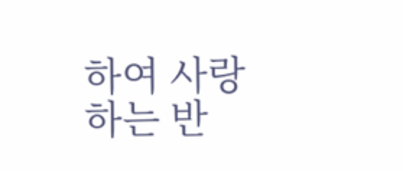하여 사랑하는 반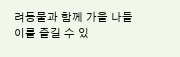려동물과 함께 가을 나들이를 즐길 수 있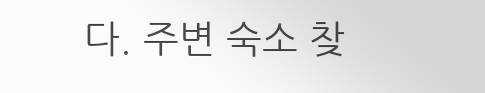다. 주변 숙소 찾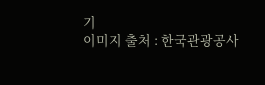기
이미지 출처 : 한국관광공사